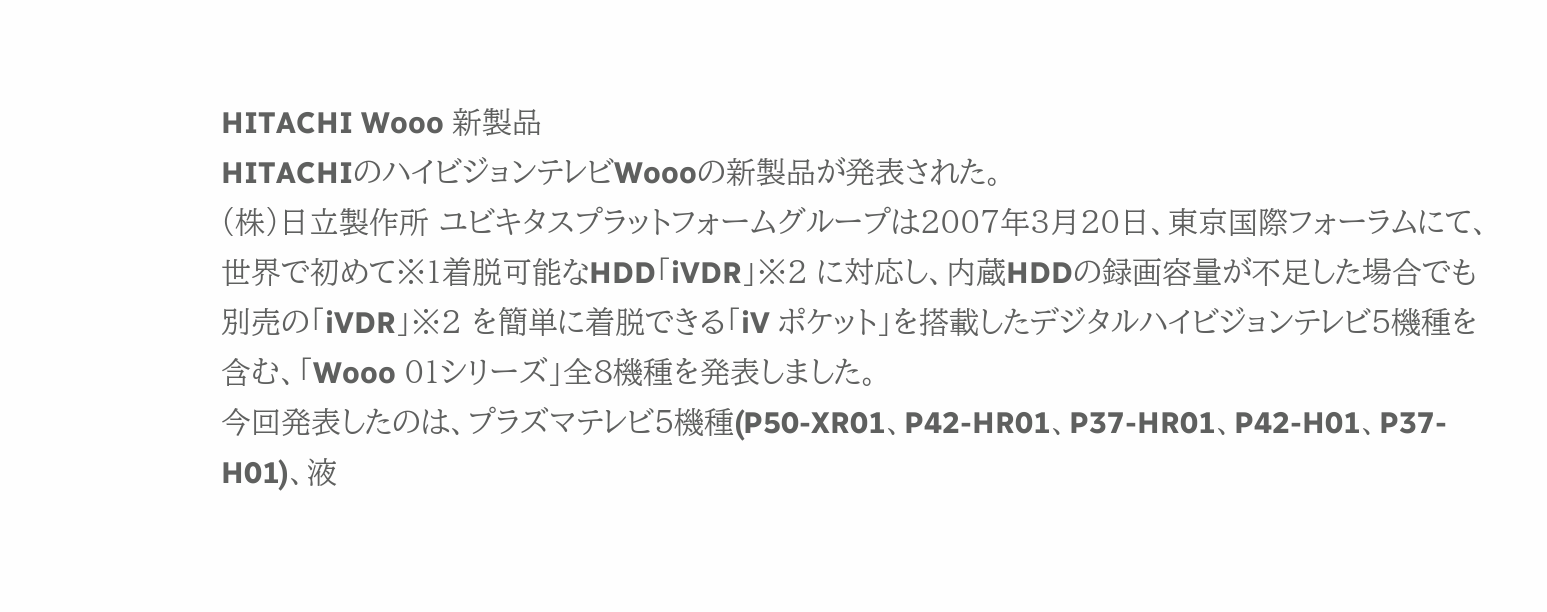HITACHI Wooo 新製品
HITACHIのハイビジョンテレビWoooの新製品が発表された。
(株)日立製作所 ユビキタスプラットフォームグループは2007年3月20日、東京国際フォーラムにて、世界で初めて※1着脱可能なHDD「iVDR」※2 に対応し、内蔵HDDの録画容量が不足した場合でも別売の「iVDR」※2 を簡単に着脱できる「iV ポケット」を搭載したデジタルハイビジョンテレビ5機種を含む、「Wooo 01シリーズ」全8機種を発表しました。
今回発表したのは、プラズマテレビ5機種(P50-XR01、P42-HR01、P37-HR01、P42-H01、P37-H01)、液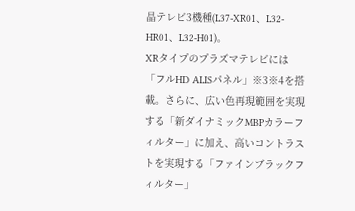晶テレビ3機種(L37-XR01、L32-HR01、L32-H01)。
XRタイプのプラズマテレビには「フルHD ALISパネル」※3※4を搭載。さらに、広い色再現範囲を実現する「新ダイナミックMBPカラーフィルター」に加え、高いコントラストを実現する「ファインブラックフィルター」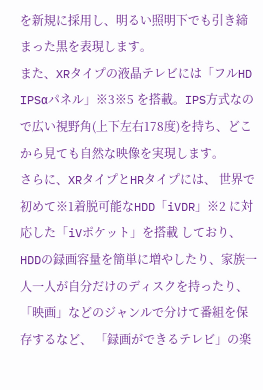を新規に採用し、明るい照明下でも引き締まった黒を表現します。
また、XRタイプの液晶テレビには「フルHD IPSαパネル」※3※5 を搭載。IPS方式なので広い視野角(上下左右178度)を持ち、どこから見ても自然な映像を実現します。
さらに、XRタイプとHRタイプには、 世界で初めて※1着脱可能なHDD「iVDR」※2 に対応した「iVポケット」を搭載 しており、HDDの録画容量を簡単に増やしたり、家族一人一人が自分だけのディスクを持ったり、 「映画」などのジャンルで分けて番組を保存するなど、 「録画ができるテレビ」の楽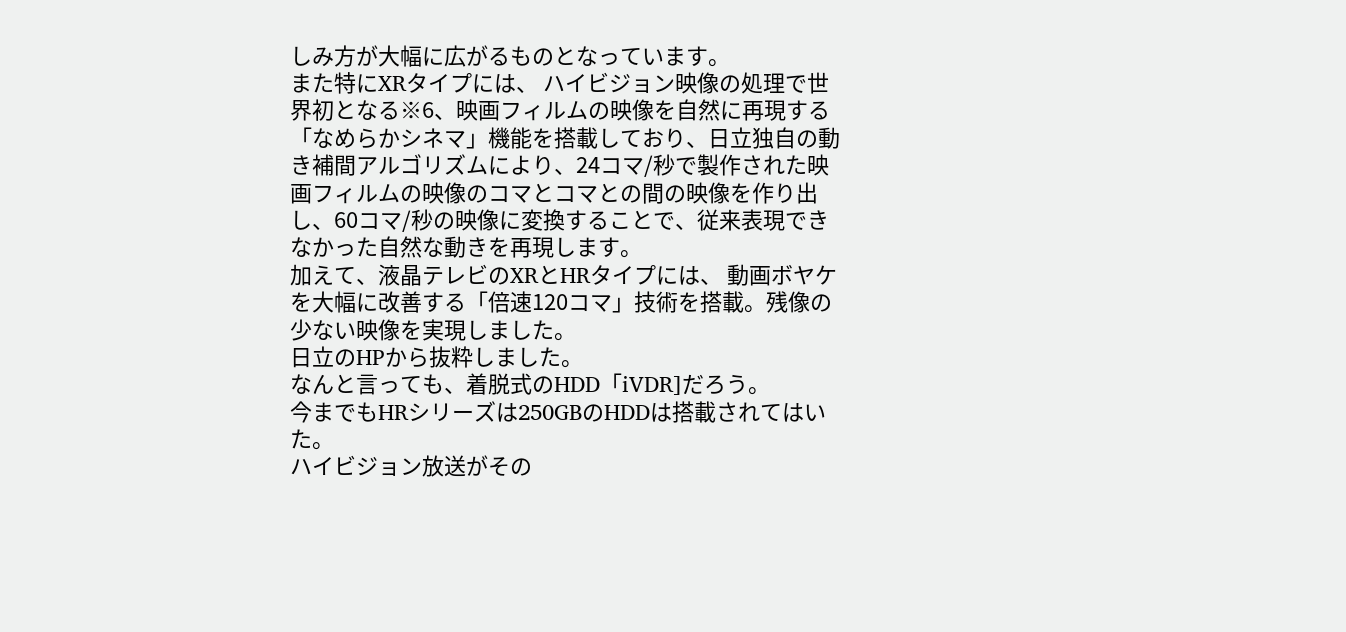しみ方が大幅に広がるものとなっています。
また特にXRタイプには、 ハイビジョン映像の処理で世界初となる※6、映画フィルムの映像を自然に再現する「なめらかシネマ」機能を搭載しており、日立独自の動き補間アルゴリズムにより、24コマ/秒で製作された映画フィルムの映像のコマとコマとの間の映像を作り出し、60コマ/秒の映像に変換することで、従来表現できなかった自然な動きを再現します。
加えて、液晶テレビのXRとHRタイプには、 動画ボヤケを大幅に改善する「倍速120コマ」技術を搭載。残像の少ない映像を実現しました。
日立のHPから抜粋しました。
なんと言っても、着脱式のHDD「iVDR]だろう。
今までもHRシリーズは250GBのHDDは搭載されてはいた。
ハイビジョン放送がその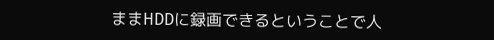ままHDDに録画できるということで人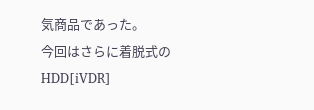気商品であった。
今回はさらに着脱式のHDD[iVDR]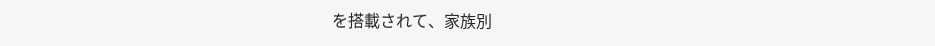を搭載されて、家族別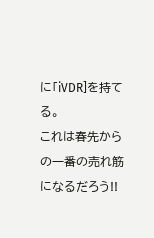に「iVDR]を持てる。
これは春先からの一番の売れ筋になるだろう!!